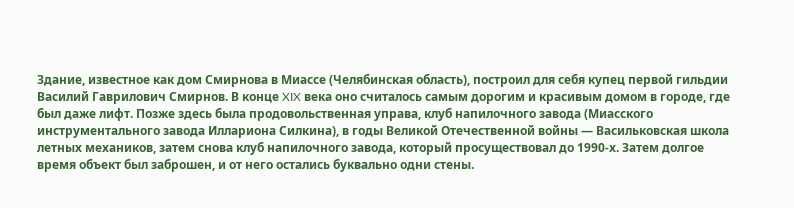Здание, известное как дом Смирнова в Миассе (Челябинская область), построил для себя купец первой гильдии Василий Гаврилович Смирнов. В конце XIX века оно считалось самым дорогим и красивым домом в городе, где был даже лифт. Позже здесь была продовольственная управа, клуб напилочного завода (Миасского инструментального завода Иллариона Силкина), в годы Великой Отечественной войны — Васильковская школа летных механиков, затем снова клуб напилочного завода, который просуществовал до 1990-х. Затем долгое время объект был заброшен, и от него остались буквально одни стены.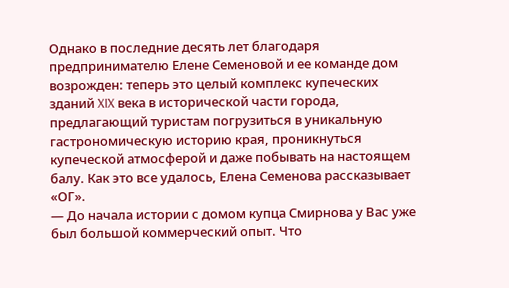Однако в последние десять лет благодаря предпринимателю Елене Семеновой и ее команде дом возрожден: теперь это целый комплекс купеческих зданий XIX века в исторической части города, предлагающий туристам погрузиться в уникальную гастрономическую историю края, проникнуться купеческой атмосферой и даже побывать на настоящем балу. Как это все удалось, Елена Семенова рассказывает «ОГ».
— До начала истории с домом купца Смирнова у Вас уже был большой коммерческий опыт. Что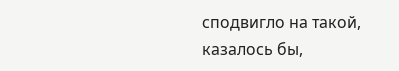сподвигло на такой, казалось бы,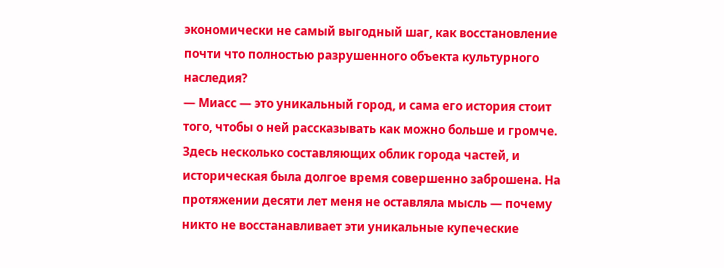экономически не самый выгодный шаг, как восстановление почти что полностью разрушенного объекта культурного наследия?
— Миасс — это уникальный город, и сама его история стоит того, чтобы о ней рассказывать как можно больше и громче. Здесь несколько составляющих облик города частей, и историческая была долгое время совершенно заброшена. На протяжении десяти лет меня не оставляла мысль — почему никто не восстанавливает эти уникальные купеческие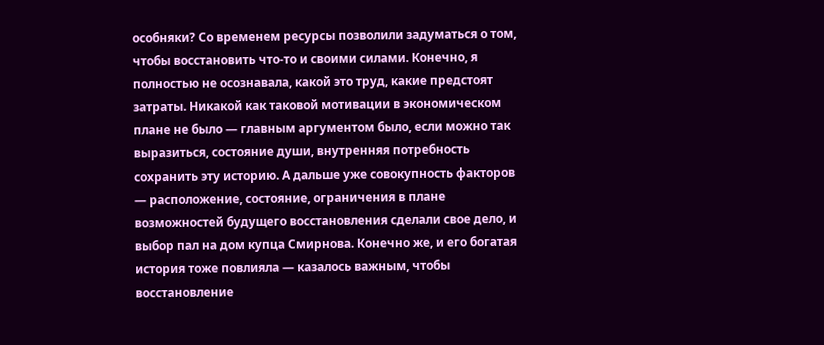особняки? Со временем ресурсы позволили задуматься о том, чтобы восстановить что-то и своими силами. Конечно, я полностью не осознавала, какой это труд, какие предстоят затраты. Никакой как таковой мотивации в экономическом плане не было — главным аргументом было, если можно так выразиться, состояние души, внутренняя потребность сохранить эту историю. А дальше уже совокупность факторов — расположение, состояние, ограничения в плане возможностей будущего восстановления сделали свое дело, и выбор пал на дом купца Смирнова. Конечно же, и его богатая история тоже повлияла — казалось важным, чтобы восстановление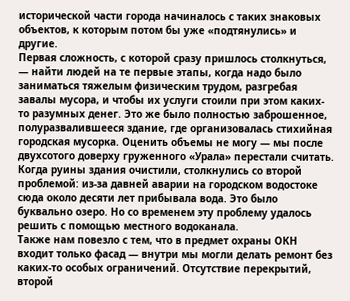исторической части города начиналось с таких знаковых объектов, к которым потом бы уже «подтянулись» и другие.
Первая сложность, с которой сразу пришлось столкнуться, — найти людей на те первые этапы, когда надо было заниматься тяжелым физическим трудом, разгребая завалы мусора, и чтобы их услуги стоили при этом каких-то разумных денег. Это же было полностью заброшенное, полуразвалившееся здание, где организовалась стихийная городская мусорка. Оценить объемы не могу — мы после двухсотого доверху груженного «Урала» перестали считать.
Когда руины здания очистили, столкнулись со второй проблемой: из-за давней аварии на городском водостоке сюда около десяти лет прибывала вода. Это было буквально озеро. Но со временем эту проблему удалось решить с помощью местного водоканала.
Также нам повезло с тем, что в предмет охраны ОКН входит только фасад — внутри мы могли делать ремонт без каких-то особых ограничений. Отсутствие перекрытий, второй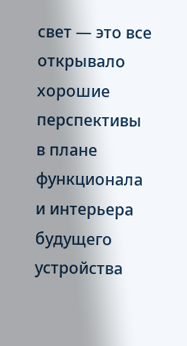свет — это все открывало хорошие перспективы в плане функционала и интерьера будущего устройства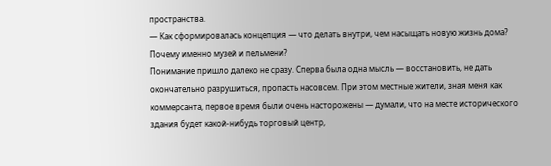пространства.
— Как сформировалась концепция — что делать внутри, чем насыщать новую жизнь дома? Почему именно музей и пельмени?
Понимание пришло далеко не сразу. Сперва была одна мысль — восстановить, не дать окончательно разрушиться, пропасть насовсем. При этом местные жители, зная меня как коммерсанта, первое время были очень насторожены — думали, что на месте исторического здания будет какой-нибудь торговый центр,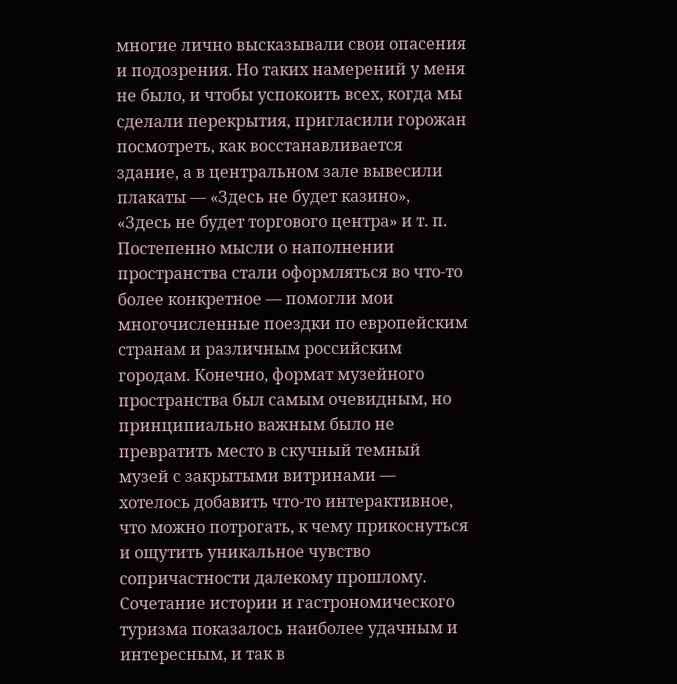многие лично высказывали свои опасения и подозрения. Но таких намерений у меня не было, и чтобы успокоить всех, когда мы сделали перекрытия, пригласили горожан посмотреть, как восстанавливается здание, а в центральном зале вывесили плакаты — «Здесь не будет казино», «Здесь не будет торгового центра» и т. п.
Постепенно мысли о наполнении пространства стали оформляться во что-то более конкретное — помогли мои многочисленные поездки по европейским странам и различным российским городам. Конечно, формат музейного пространства был самым очевидным, но принципиально важным было не превратить место в скучный темный музей с закрытыми витринами — хотелось добавить что-то интерактивное, что можно потрогать, к чему прикоснуться и ощутить уникальное чувство сопричастности далекому прошлому.
Сочетание истории и гастрономического туризма показалось наиболее удачным и интересным, и так в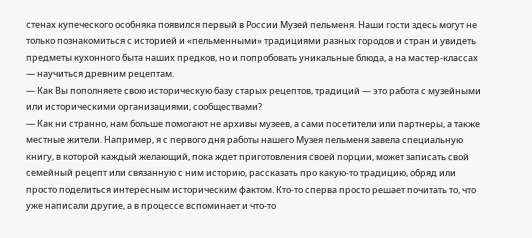стенах купеческого особняка появился первый в России Музей пельменя. Наши гости здесь могут не только познакомиться с историей и «пельменными» традициями разных городов и стран и увидеть предметы кухонного быта наших предков, но и попробовать уникальные блюда, а на мастер-классах — научиться древним рецептам.
— Как Вы пополняете свою историческую базу старых рецептов, традиций — это работа с музейными или историческими организациями, сообществами?
— Как ни странно, нам больше помогают не архивы музеев, а сами посетители или партнеры, а также местные жители. Например, я с первого дня работы нашего Музея пельменя завела специальную книгу, в которой каждый желающий, пока ждет приготовления своей порции, может записать свой семейный рецепт или связанную с ним историю, рассказать про какую-то традицию, обряд или просто поделиться интересным историческим фактом. Кто-то сперва просто решает почитать то, что уже написали другие, а в процессе вспоминает и что-то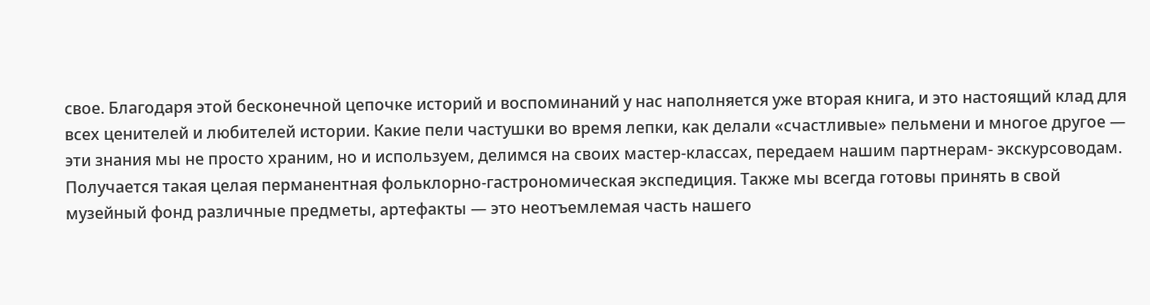свое. Благодаря этой бесконечной цепочке историй и воспоминаний у нас наполняется уже вторая книга, и это настоящий клад для всех ценителей и любителей истории. Какие пели частушки во время лепки, как делали «счастливые» пельмени и многое другое — эти знания мы не просто храним, но и используем, делимся на своих мастер-классах, передаем нашим партнерам- экскурсоводам. Получается такая целая перманентная фольклорно-гастрономическая экспедиция. Также мы всегда готовы принять в свой музейный фонд различные предметы, артефакты — это неотъемлемая часть нашего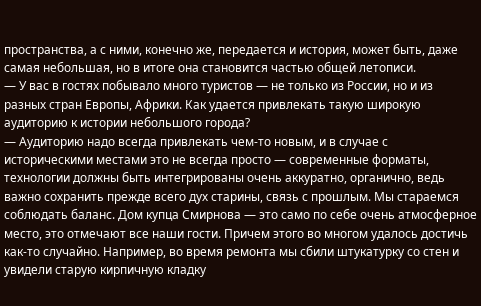пространства, а с ними, конечно же, передается и история, может быть, даже самая небольшая, но в итоге она становится частью общей летописи.
— У вас в гостях побывало много туристов — не только из России, но и из разных стран Европы, Африки. Как удается привлекать такую широкую аудиторию к истории небольшого города?
— Аудиторию надо всегда привлекать чем-то новым, и в случае с историческими местами это не всегда просто — современные форматы, технологии должны быть интегрированы очень аккуратно, органично, ведь важно сохранить прежде всего дух старины, связь с прошлым. Мы стараемся соблюдать баланс. Дом купца Смирнова — это само по себе очень атмосферное место, это отмечают все наши гости. Причем этого во многом удалось достичь как-то случайно. Например, во время ремонта мы сбили штукатурку со стен и увидели старую кирпичную кладку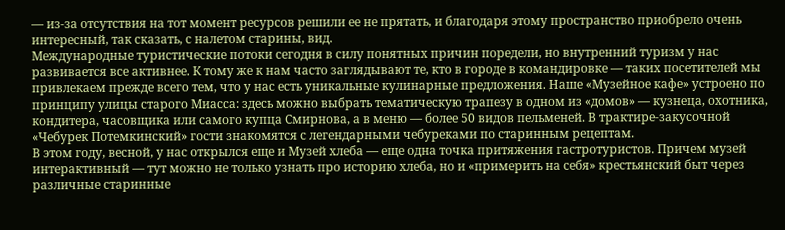— из-за отсутствия на тот момент ресурсов решили ее не прятать, и благодаря этому пространство приобрело очень интересный, так сказать, с налетом старины, вид.
Международные туристические потоки сегодня в силу понятных причин поредели, но внутренний туризм у нас развивается все активнее. К тому же к нам часто заглядывают те, кто в городе в командировке — таких посетителей мы привлекаем прежде всего тем, что у нас есть уникальные кулинарные предложения. Наше «Музейное кафе» устроено по принципу улицы старого Миасса: здесь можно выбрать тематическую трапезу в одном из «домов» — кузнеца, охотника, кондитера, часовщика или самого купца Смирнова, а в меню — более 50 видов пельменей. В трактире-закусочной «Чебурек Потемкинский» гости знакомятся с легендарными чебуреками по старинным рецептам.
В этом году, весной, у нас открылся еще и Музей хлеба — еще одна точка притяжения гастротуристов. Причем музей интерактивный — тут можно не только узнать про историю хлеба, но и «примерить на себя» крестьянский быт через различные старинные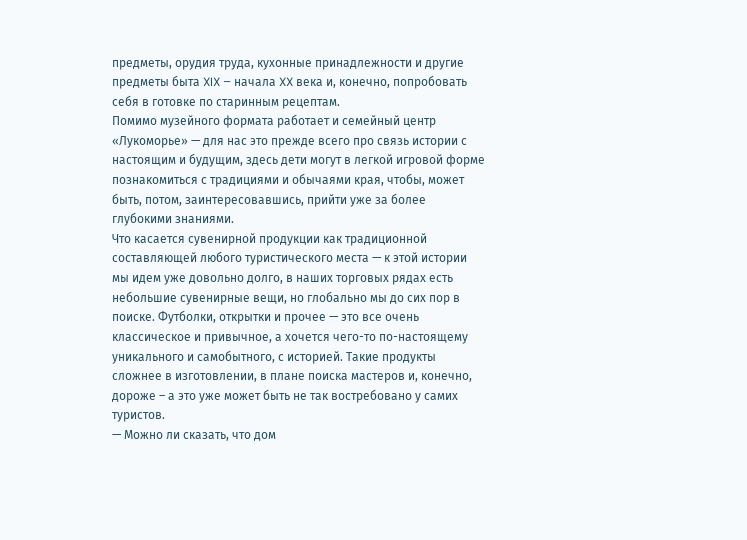предметы, орудия труда, кухонные принадлежности и другие предметы быта XIX – начала XX века и, конечно, попробовать себя в готовке по старинным рецептам.
Помимо музейного формата работает и семейный центр «Лукоморье» — для нас это прежде всего про связь истории с настоящим и будущим, здесь дети могут в легкой игровой форме познакомиться с традициями и обычаями края, чтобы, может быть, потом, заинтересовавшись, прийти уже за более глубокими знаниями.
Что касается сувенирной продукции как традиционной составляющей любого туристического места — к этой истории мы идем уже довольно долго, в наших торговых рядах есть небольшие сувенирные вещи, но глобально мы до сих пор в поиске. Футболки, открытки и прочее — это все очень классическое и привычное, а хочется чего-то по-настоящему уникального и самобытного, с историей. Такие продукты сложнее в изготовлении, в плане поиска мастеров и, конечно, дороже – а это уже может быть не так востребовано у самих туристов.
— Можно ли сказать, что дом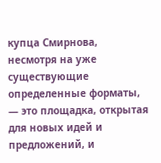купца Смирнова, несмотря на уже существующие определенные форматы, — это площадка, открытая для новых идей и предложений, и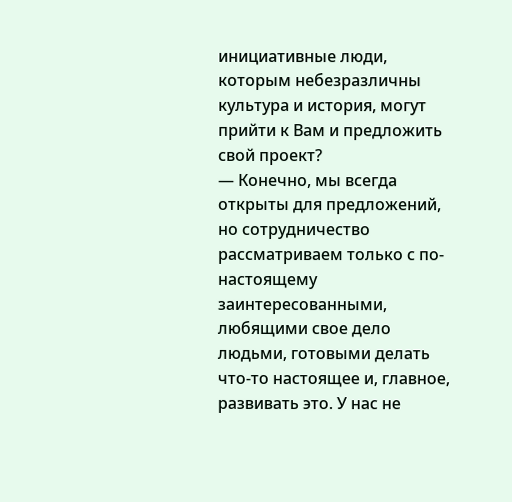инициативные люди, которым небезразличны культура и история, могут прийти к Вам и предложить свой проект?
— Конечно, мы всегда открыты для предложений, но сотрудничество рассматриваем только с по-настоящему заинтересованными, любящими свое дело людьми, готовыми делать что-то настоящее и, главное, развивать это. У нас не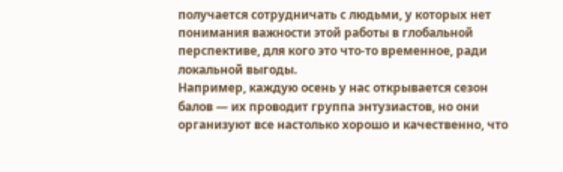получается сотрудничать с людьми, у которых нет понимания важности этой работы в глобальной перспективе, для кого это что-то временное, ради локальной выгоды.
Например, каждую осень у нас открывается сезон балов — их проводит группа энтузиастов, но они организуют все настолько хорошо и качественно, что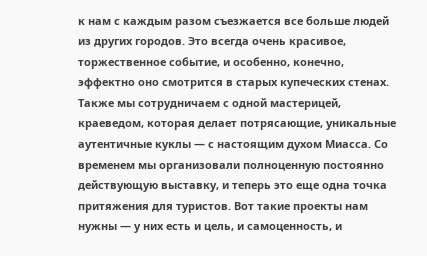к нам с каждым разом съезжается все больше людей из других городов. Это всегда очень красивое, торжественное событие, и особенно, конечно, эффектно оно смотрится в старых купеческих стенах.
Также мы сотрудничаем с одной мастерицей, краеведом, которая делает потрясающие, уникальные аутентичные куклы — с настоящим духом Миасса. Со временем мы организовали полноценную постоянно действующую выставку, и теперь это еще одна точка притяжения для туристов. Вот такие проекты нам нужны — у них есть и цель, и самоценность, и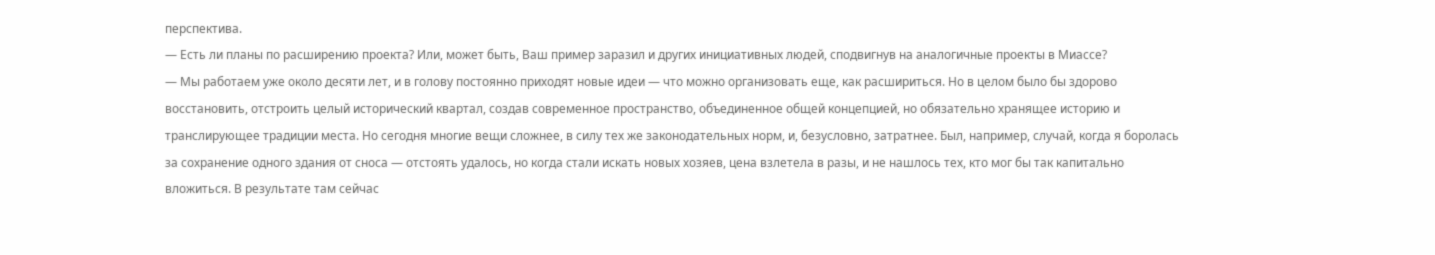перспектива.
— Есть ли планы по расширению проекта? Или, может быть, Ваш пример заразил и других инициативных людей, сподвигнув на аналогичные проекты в Миассе?
— Мы работаем уже около десяти лет, и в голову постоянно приходят новые идеи — что можно организовать еще, как расшириться. Но в целом было бы здорово восстановить, отстроить целый исторический квартал, создав современное пространство, объединенное общей концепцией, но обязательно хранящее историю и транслирующее традиции места. Но сегодня многие вещи сложнее, в силу тех же законодательных норм, и, безусловно, затратнее. Был, например, случай, когда я боролась за сохранение одного здания от сноса — отстоять удалось, но когда стали искать новых хозяев, цена взлетела в разы, и не нашлось тех, кто мог бы так капитально вложиться. В результате там сейчас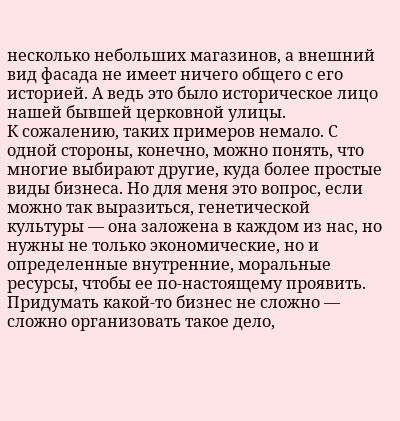несколько небольших магазинов, а внешний вид фасада не имеет ничего общего с его историей. А ведь это было историческое лицо нашей бывшей церковной улицы.
К сожалению, таких примеров немало. С одной стороны, конечно, можно понять, что многие выбирают другие, куда более простые виды бизнеса. Но для меня это вопрос, если можно так выразиться, генетической культуры — она заложена в каждом из нас, но нужны не только экономические, но и определенные внутренние, моральные ресурсы, чтобы ее по-настоящему проявить. Придумать какой-то бизнес не сложно — сложно организовать такое дело,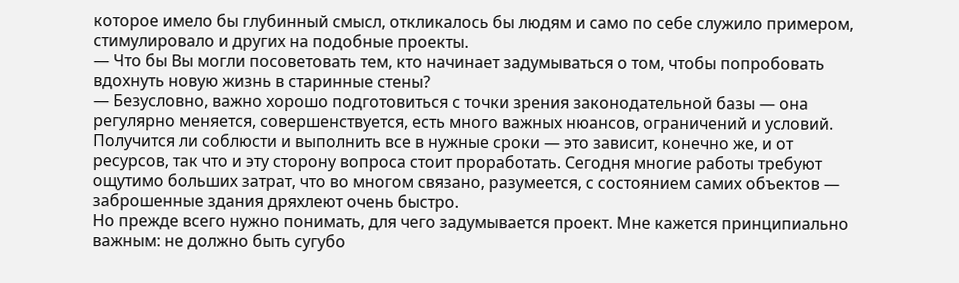которое имело бы глубинный смысл, откликалось бы людям и само по себе служило примером, стимулировало и других на подобные проекты.
— Что бы Вы могли посоветовать тем, кто начинает задумываться о том, чтобы попробовать вдохнуть новую жизнь в старинные стены?
— Безусловно, важно хорошо подготовиться с точки зрения законодательной базы — она регулярно меняется, совершенствуется, есть много важных нюансов, ограничений и условий. Получится ли соблюсти и выполнить все в нужные сроки — это зависит, конечно же, и от ресурсов, так что и эту сторону вопроса стоит проработать. Сегодня многие работы требуют ощутимо больших затрат, что во многом связано, разумеется, с состоянием самих объектов — заброшенные здания дряхлеют очень быстро.
Но прежде всего нужно понимать, для чего задумывается проект. Мне кажется принципиально важным: не должно быть сугубо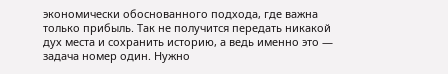экономически обоснованного подхода, где важна только прибыль. Так не получится передать никакой дух места и сохранить историю, а ведь именно это — задача номер один. Нужно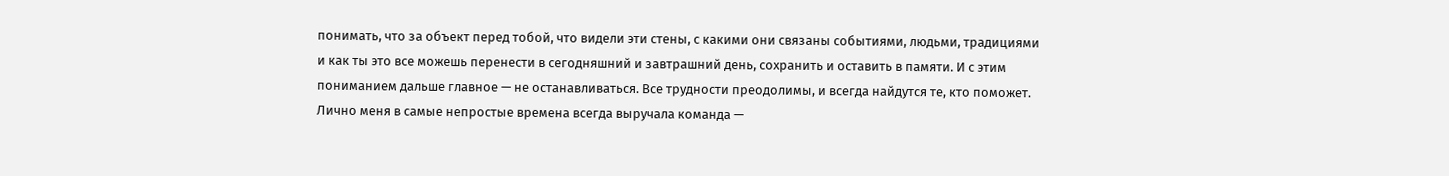понимать, что за объект перед тобой, что видели эти стены, с какими они связаны событиями, людьми, традициями и как ты это все можешь перенести в сегодняшний и завтрашний день, сохранить и оставить в памяти. И с этим пониманием дальше главное — не останавливаться. Все трудности преодолимы, и всегда найдутся те, кто поможет. Лично меня в самые непростые времена всегда выручала команда —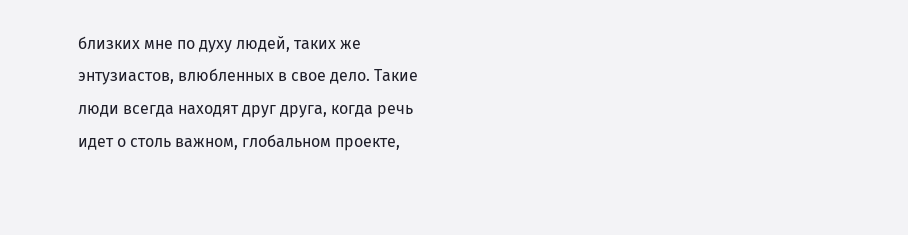близких мне по духу людей, таких же энтузиастов, влюбленных в свое дело. Такие люди всегда находят друг друга, когда речь идет о столь важном, глобальном проекте,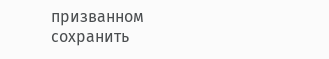призванном сохранить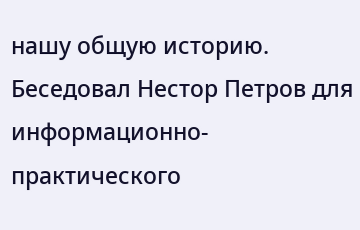нашу общую историю.
Беседовал Нестор Петров для информационно-практического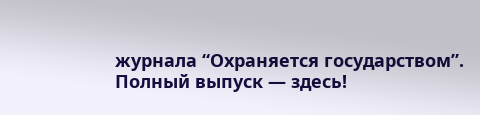журнала “Охраняется государством”. Полный выпуск — здесь!